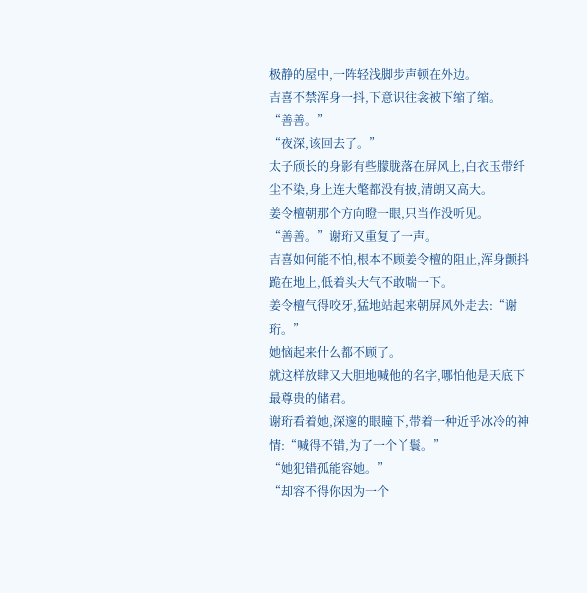极静的屋中,一阵轻浅脚步声顿在外边。
吉喜不禁浑身一抖,下意识往衾被下缩了缩。
“善善。”
“夜深,该回去了。”
太子颀长的身影有些朦胧落在屏风上,白衣玉带纤尘不染,身上连大氅都没有披,清朗又高大。
姜令檀朝那个方向瞪一眼,只当作没听见。
“善善。”谢珩又重复了一声。
吉喜如何能不怕,根本不顾姜令檀的阻止,浑身颤抖跪在地上,低着头大气不敢喘一下。
姜令檀气得咬牙,猛地站起来朝屏风外走去:“谢珩。”
她恼起来什么都不顾了。
就这样放肆又大胆地喊他的名字,哪怕他是天底下最尊贵的储君。
谢珩看着她,深邃的眼瞳下,带着一种近乎冰冷的神情:“喊得不错,为了一个丫鬟。”
“她犯错孤能容她。”
“却容不得你因为一个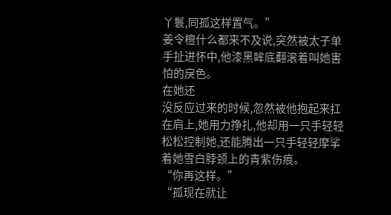丫鬟,同孤这样置气。”
姜令檀什么都来不及说,突然被太子单手扯进怀中,他漆黑眸底翻滚着叫她害怕的戾色。
在她还
没反应过来的时候,忽然被他抱起来扛在肩上,她用力挣扎,他却用一只手轻轻松松控制她,还能腾出一只手轻轻摩挲着她雪白脖颈上的青紫伤痕。
“你再这样。”
“孤现在就让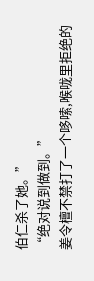伯仁杀了她。”
“绝对说到做到。”
姜令檀不禁打了一个哆嗦,喉咙里拒绝的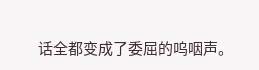话全都变成了委屈的呜咽声。